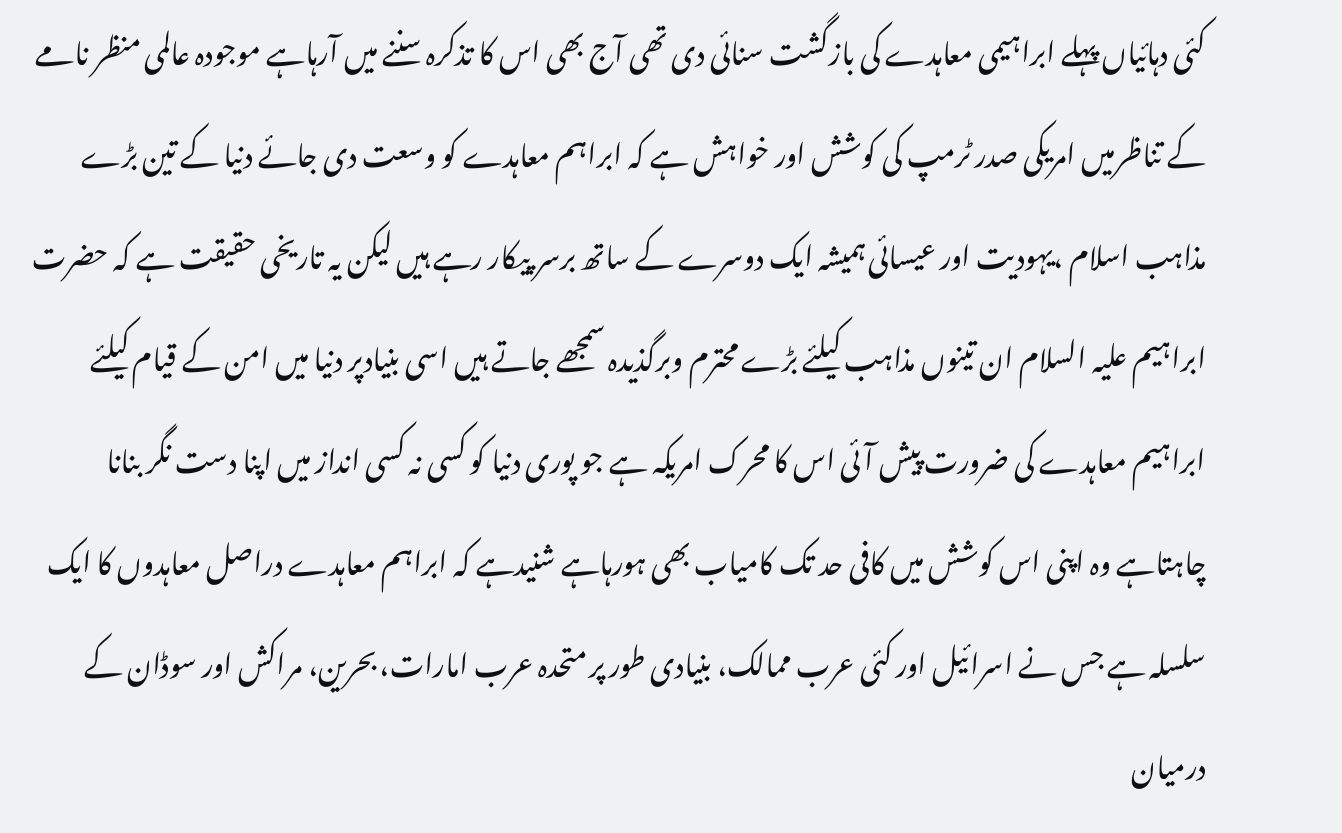کئی دہائیاں پہلے ابراہیمی معاہدے کی بازگشت سنائی دی تھی آج بھی اس کا تذکرہ سننے میں آرہاہے موجودہ عالمی منظر نامے کے تناظرمیں امریکی صدر ٹرمپ کی کوشش اور خواہش ہے کہ ابراہم معاہدے کو وسعت دی جائے دنیا کے تین بڑے مذاہب اسلام ،یہودیت اور عیسائی ہمیشہ ایک دوسرے کے ساتھ برسر پیکار رہے ہیں لیکن یہ تاریخی حقیقت ہے کہ حضرت ابراہیم علیہ السلام ان تینوں مذاہب کیلئے بڑے محترم وبرگذیدہ سمجھے جاتے ہیں اسی بنیادپر دنیا میں امن کے قیام کیلئے ابراہیم معاہدے کی ضرورت پیش آئی اس کا محرک امریکہ ہے جو پوری دنیا کو کسی نہ کسی انداز میں اپنا دست نگر بنانا چاہتاہے وہ اپنی اس کوشش میں کافی حد تک کامیاب بھی ہورہاہے شنیدہے کہ ابراہم معاہدے دراصل معاہدوں کا ایک سلسلہ ہے جس نے اسرائیل اور کئی عرب ممالک، بنیادی طور پر متحدہ عرب امارات، بحرین، مراکش اور سوڈان کے درمیان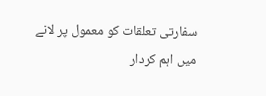سفارتی تعلقات کو معمول پر لانے میں اہم کردار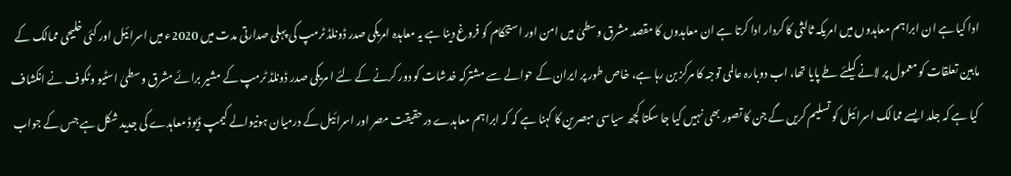ادا کیا ہے ان ابراہم معاہدوں میں امریکہ ثالثی کا کردار ادا کرتا ہے ان معاہدوں کا مقصد مشرق وسطیٰ میں امن اور استحکام کو فروغ دینا ہے یہ معاہدہ امریکی صدر ڈونلڈ ٹرمپ کی پہلی صدارتی مدت میں 2020ء میں اسرائیل اور کئی خلیجی ممالک کے مابین تعلقات کو معمول پر لانے کیلئے طے پایا تھا، اب دوبارہ عالمی توجہ کا مرکز بن رہا ہے، خاص طور پر ایران کے حوالے سے مشترکہ خدشات کو دور کرنے کے لئے ا مریکی صدر ڈونلڈ ٹرمپ کے مشیر برائے مشرق وسطیٰ اسٹیو وٹکوف نے انکشاف کیا ہے کہ جلد ایسے ممالک اسرائیل کو تسلیم کریں گے جن کا تصور بھی نہیں کیا جا سکتا کچھ سیاسی مبصرین کا کہنا ہے کہ کہ ابراہم معاہدے درحقیقت مصر اور اسرائیل کے درمیان ہونیوالے کیمپ ڈیوڈ معاہدے کی جدید شکل ہے جس کے جواب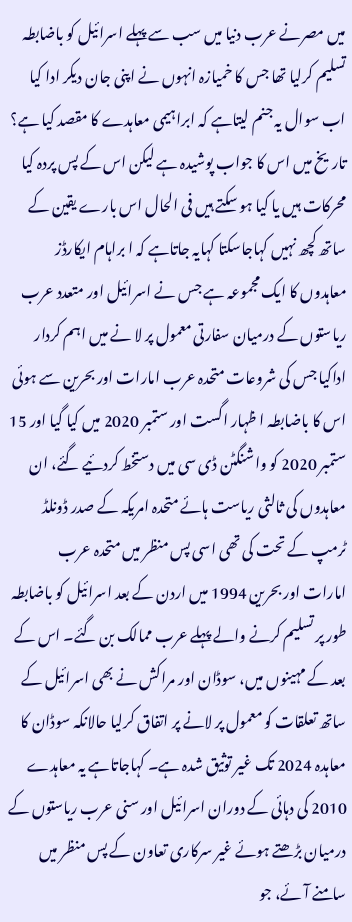میں مصرنے عرب دنیا میں سب سے پہلے اسرائیل کو باضابطہ تسلیم کرلیا تھا جس کا خمیازہ انہوں نے اپنی جان دیکر ادا کیا اب سوال یہ جنم لیتاہے کہ ابراہیمی معاہدے کا مقصد کیا ہے؟ تاریخ میں اس کا جواب پوشیدہ ہے لیکن اس کے پس پردہ کیا محرکات ہیں یا کیا ہو سکتے ہیں فی الحال اس بارے یقین کے ساتھ کچھ نہیں کہاجاسکتا کہایہ جاتاہے کہ ا براہام ایکارڈز معاہدوں کا ایک مجموعہ ہے جس نے اسرائیل اور متعدد عرب ریاستوں کے درمیان سفارتی معمول پر لا نے میں اہم کردار اداکیا جس کی شروعات متحدہ عرب امارات اور بحرین سے ہوئی اس کا باضابطہ ا ظہار اگست اور ستمبر 2020 میں کیا گیا اور 15 ستمبر 2020 کو واشنگٹن ڈی سی میں دستخط کردئیے گئے، ان معاہدوں کی ثالثی ریاست ہائے متحدہ امریکہ کے صدر ڈونلڈ ٹرمپ کے تحت کی تھی اسی پس منظر میں متحدہ عرب امارات اور بحرین 1994 میں اردن کے بعد اسرائیل کو باضابطہ طور پر تسلیم کرنے والے پہلے عرب ممالک بن گئے۔ اس کے بعد کے مہینوں میں، سوڈان اور مراکش نے بھی اسرائیل کے ساتھ تعلقات کو معمول پر لانے پر اتفاق کرلیا حالانکہ سوڈان کا معاہدہ 2024 تک غیر توثیق شدہ ہے۔ کہاجاتاہے یہ معاہدے 2010 کی دہائی کے دوران اسرائیل اور سنی عرب ریاستوں کے درمیان بڑھتے ہوئے غیر سرکاری تعاون کے پس منظر میں سامنے آئے، جو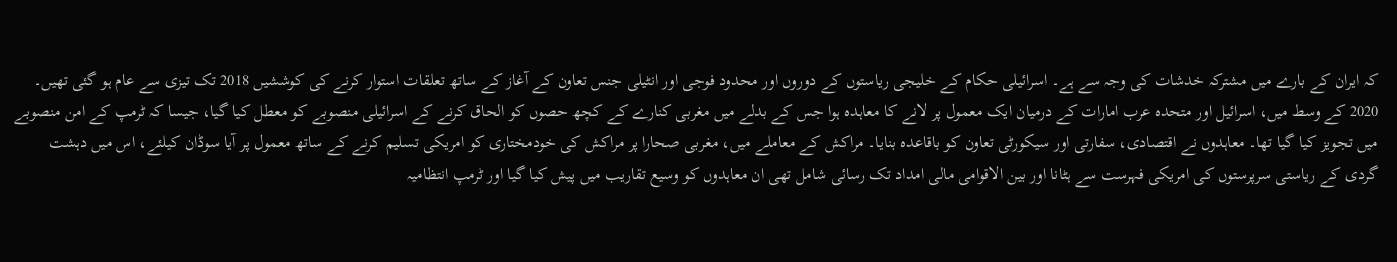کہ ایران کے بارے میں مشترکہ خدشات کی وجہ سے ہے۔ اسرائیلی حکام کے خلیجی ریاستوں کے دوروں اور محدود فوجی اور انٹیلی جنس تعاون کے آغاز کے ساتھ تعلقات استوار کرنے کی کوششیں 2018 تک تیزی سے عام ہو گئی تھیں۔ 2020 کے وسط میں، اسرائیل اور متحدہ عرب امارات کے درمیان ایک معمول پر لانے کا معاہدہ ہوا جس کے بدلے میں مغربی کنارے کے کچھ حصوں کو الحاق کرنے کے اسرائیلی منصوبے کو معطل کیا گیا، جیسا کہ ٹرمپ کے امن منصوبے میں تجویز کیا گیا تھا۔ معاہدوں نے اقتصادی، سفارتی اور سیکورٹی تعاون کو باقاعدہ بنایا۔ مراکش کے معاملے میں، مغربی صحارا پر مراکش کی خودمختاری کو امریکی تسلیم کرنے کے ساتھ معمول پر آیا سوڈان کیلئے، اس میں دہشت گردی کے ریاستی سرپرستوں کی امریکی فہرست سے ہٹانا اور بین الاقوامی مالی امداد تک رسائی شامل تھی ان معاہدوں کو وسیع تقاریب میں پیش کیا گیا اور ٹرمپ انتظامیہ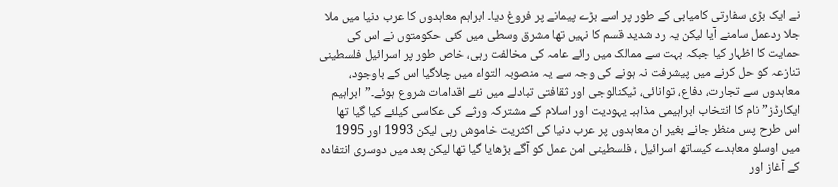نے ایک بڑی سفارتی کامیابی کے طور پر اسے بڑے پیمانے پر فروغ دیا۔ ابراہم معاہدوں کا عرب دنیا میں ملا جلا ردعمل سامنے آیا لیکن یہ رد شدید قسم کا نہیں تھا مشرق وسطی میں کئی حکومتوں نے اس کی حمایت کا اظہار کیا جبکہ بہت سے ممالک میں رائے عامہ کی مخالفت رہی، خاص طور پر اسرائیل فلسطینی تنازعہ کو حل کرنے میں پیشرفت نہ ہونے کی وجہ سے یہ منصوبہ التواء میں چلاگیا اس کے باوجود، معاہدوں سے تجارت، دفاع، توانائی، ٹیکنالوجی اور ثقافتی تبادلے میں نئے اقدامات شروع ہوئے۔”ابراہیم ایکارڈز” نام کا انتخاب ابراہیمی مذاہبـ یہودیت اور اسلام کے مشترکہ ورثے کی عکاسی کیلئے کیا گیا تھا اس طرح پس منظر جانے بغیر ان معاہدوں پر عرب دنیا کی اکثریت خاموش رہی لیکن 1993 اور 1995 میں اوسلو معاہدے کیساتھ اسرائیل ، فلسطینی امن عمل کو آگے بڑھایا گیا تھا لیکن بعد میں دوسری انتفادہ کے آغاز اور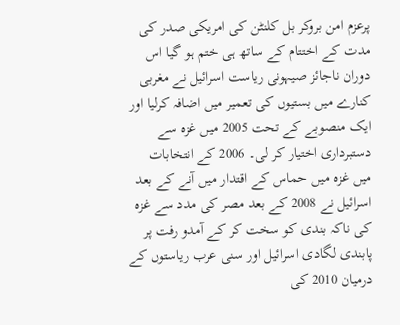پرعزم امن بروکر بل کلنٹن کی امریکی صدر کی مدت کے اختتام کے ساتھ ہی ختم ہو گیا اس دوران ناجائز صیہونی ریاست اسرائیل نے مغربی کنارے میں بستیوں کی تعمیر میں اضافہ کرلیا اور ایک منصوبے کے تحت 2005 میں غزہ سے دستبرداری اختیار کر لی۔ 2006 کے انتخابات میں غزہ میں حماس کے اقتدار میں آنے کے بعد اسرائیل نے 2008 کے بعد مصر کی مدد سے غزہ کی ناکہ بندی کو سخت کر کے آمدو رفت پر پابندی لگادی اسرائیل اور سنی عرب ریاستوں کے درمیان 2010 کی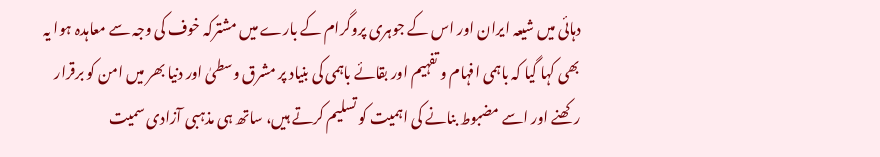دہائی میں شیعہ ایران اور اس کے جوہری پروگرام کے بارے میں مشترکہ خوف کی وجہ سے معاہدہ ہوا یہ بھی کہا گیا کہ باہمی افہام و تفہیم اور بقائے باہمی کی بنیاد پر مشرق وسطیٰ اور دنیا بھر میں امن کو برقرار رکھنے اور اسے مضبوط بنانے کی اہمیت کو تسلیم کرتے ہیں، ساتھ ہی مذہبی آزادی سمیت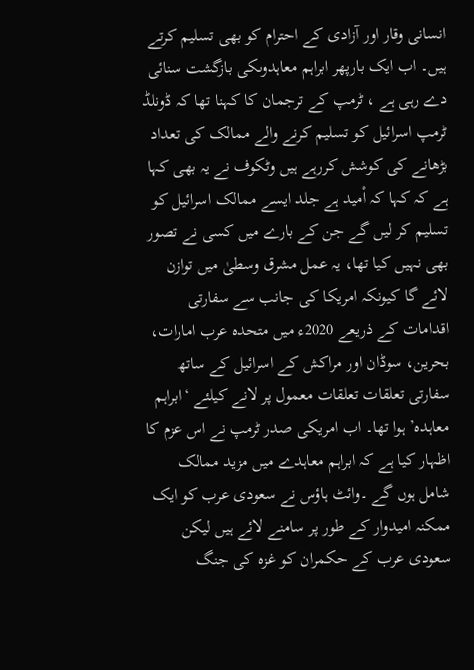انسانی وقار اور آزادی کے احترام کو بھی تسلیم کرتے ہیں۔ اب ایک بارپھر ابراہم معاہدوںکی بازگشت سنائی دے رہی ہے ، ٹرمپ کے ترجمان کا کہنا تھا کہ ڈونلڈ ٹرمپ اسرائیل کو تسلیم کرنے والے ممالک کی تعداد بڑھانے کی کوشش کررہے ہیں وٹکوف نے یہ بھی کہا ہے کہ کہا کہ اْمید ہے جلد ایسے ممالک اسرائیل کو تسلیم کر لیں گے جن کے بارے میں کسی نے تصور بھی نہیں کیا تھا، یہ عمل مشرق وسطیٰ میں توازن لائے گا کیونکہ امریکا کی جانب سے سفارتی اقدامات کے ذریعے 2020ء میں متحدہ عرب امارات، بحرین، سوڈان اور مراکش کے اسرائیل کے ساتھ سفارتی تعلقات تعلقات معمول پر لانے کیلئے ‘ابراہم معاہدہ’ ہوا تھا۔ اب امریکی صدر ٹرمپ نے اس عزم کا اظہار کیا ہے کہ ابراہم معاہدے میں مزید ممالک شامل ہوں گے ۔وائٹ ہاؤس نے سعودی عرب کو ایک ممکنہ امیدوار کے طور پر سامنے لائے ہیں لیکن سعودی عرب کے حکمران کو غزہ کی جنگ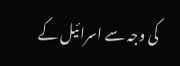کی وجہ سے اسرائیل کے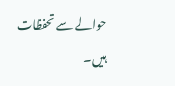حوالے سے تحفظات ہیں۔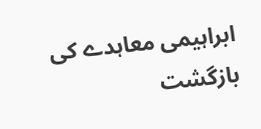ابراہیمی معاہدے کی بازگشت